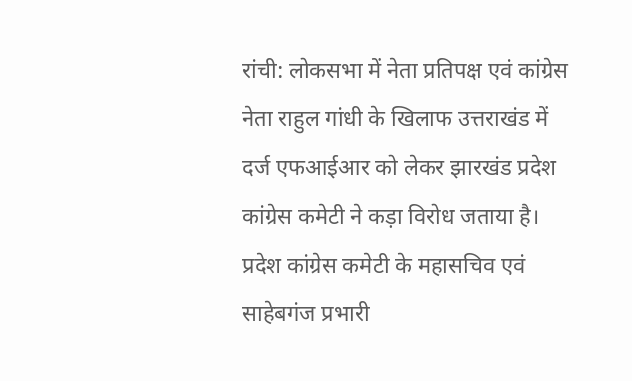रांची: लोकसभा में नेता प्रतिपक्ष एवं कांग्रेस नेता राहुल गांधी के खिलाफ उत्तराखंड में दर्ज एफआईआर को लेकर झारखंड प्रदेश कांग्रेस कमेटी ने कड़ा विरोध जताया है। प्रदेश कांग्रेस कमेटी के महासचिव एवं साहेबगंज प्रभारी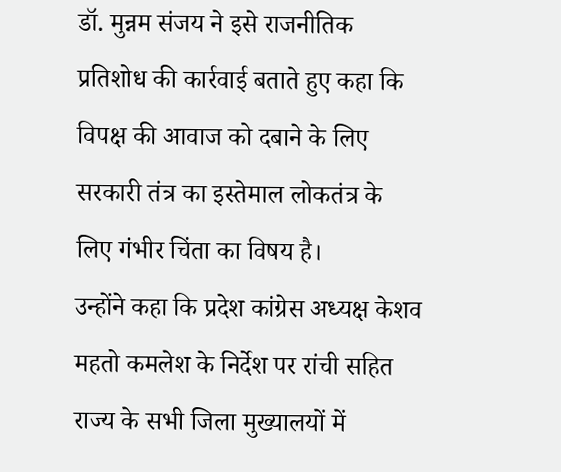डॉ. मुन्नम संजय ने इसे राजनीतिक प्रतिशोध की कार्रवाई बताते हुए कहा कि विपक्ष की आवाज को दबाने के लिए सरकारी तंत्र का इस्तेमाल लोकतंत्र के लिए गंभीर चिंता का विषय है।
उन्होंने कहा कि प्रदेश कांग्रेस अध्यक्ष केशव महतो कमलेश के निर्देश पर रांची सहित राज्य के सभी जिला मुख्यालयों में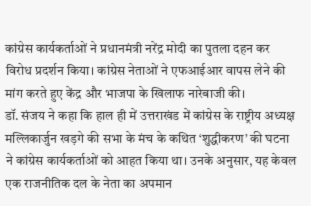कांग्रेस कार्यकर्ताओं ने प्रधानमंत्री नरेंद्र मोदी का पुतला दहन कर विरोध प्रदर्शन किया। कांग्रेस नेताओं ने एफआईआर वापस लेने की मांग करते हुए केंद्र और भाजपा के खिलाफ नारेबाजी की।
डॉ. संजय ने कहा कि हाल ही में उत्तराखंड में कांग्रेस के राष्ट्रीय अध्यक्ष मल्लिकार्जुन खड़गे की सभा के मंच के कथित ‘शुद्धीकरण’ की घटना ने कांग्रेस कार्यकर्ताओं को आहत किया था। उनके अनुसार, यह केवल एक राजनीतिक दल के नेता का अपमान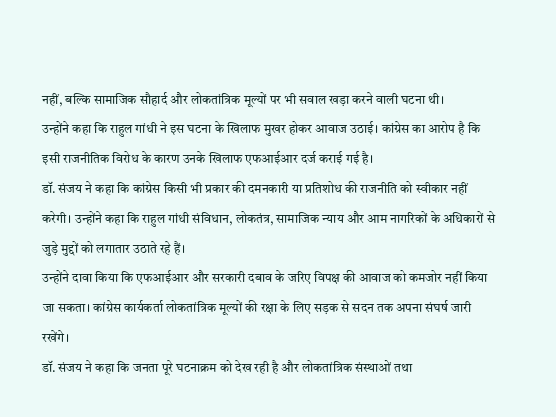नहीं, बल्कि सामाजिक सौहार्द और लोकतांत्रिक मूल्यों पर भी सवाल खड़ा करने वाली घटना थी।
उन्होंने कहा कि राहुल गांधी ने इस घटना के खिलाफ मुखर होकर आवाज उठाई। कांग्रेस का आरोप है कि इसी राजनीतिक विरोध के कारण उनके खिलाफ एफआईआर दर्ज कराई गई है।
डॉ. संजय ने कहा कि कांग्रेस किसी भी प्रकार की दमनकारी या प्रतिशोध की राजनीति को स्वीकार नहीं करेगी। उन्होंने कहा कि राहुल गांधी संविधान, लोकतंत्र, सामाजिक न्याय और आम नागरिकों के अधिकारों से जुड़े मुद्दों को लगातार उठाते रहे हैं।
उन्होंने दावा किया कि एफआईआर और सरकारी दबाव के जरिए विपक्ष की आवाज को कमजोर नहीं किया जा सकता। कांग्रेस कार्यकर्ता लोकतांत्रिक मूल्यों की रक्षा के लिए सड़क से सदन तक अपना संघर्ष जारी रखेंगे।
डॉ. संजय ने कहा कि जनता पूरे घटनाक्रम को देख रही है और लोकतांत्रिक संस्थाओं तथा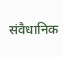संवैधानिक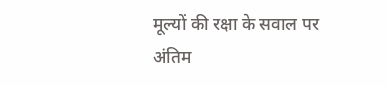मूल्यों की रक्षा के सवाल पर अंतिम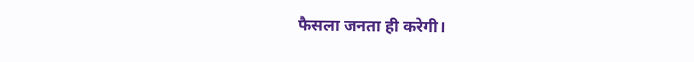फैसला जनता ही करेगी।